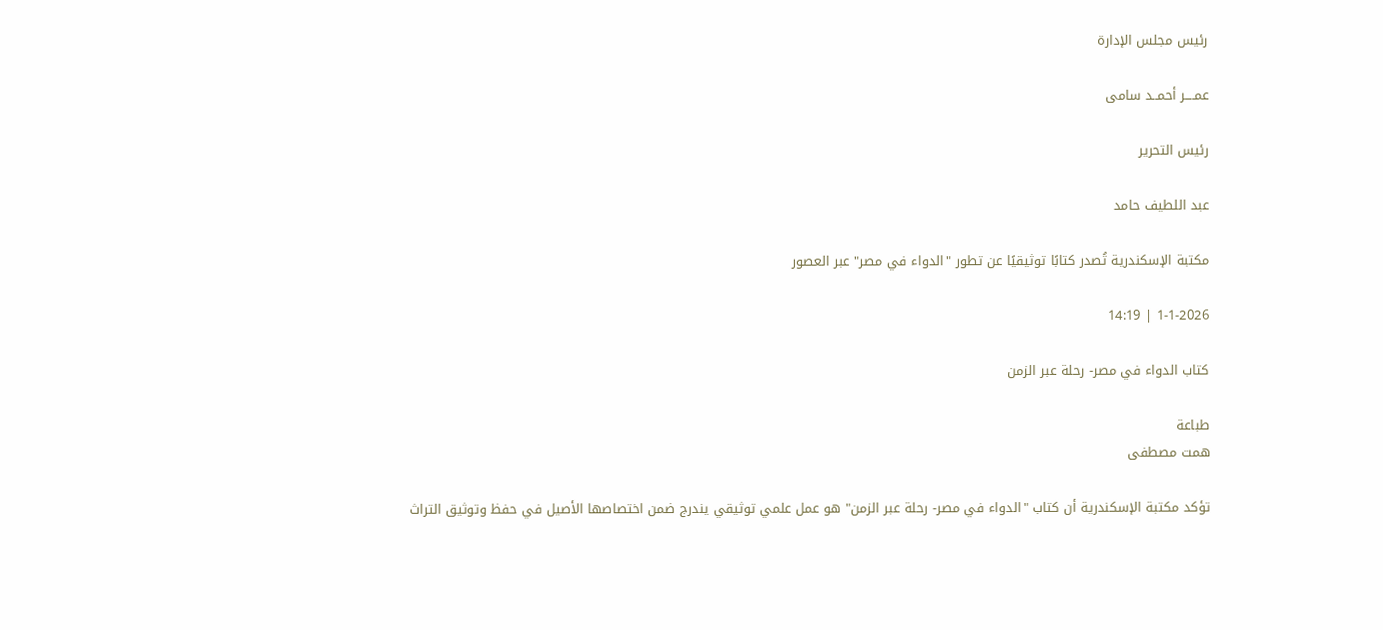رئيس مجلس الإدارة

عمــــر أحمــد سامى

رئيس التحرير

عبد اللطيف حامد

مكتبة الإسكندرية تُصدر كتابًا توثيقيًا عن تطور "الدواء في مصر" عبر العصور

1-1-2026 | 14:19

كتاب الدواء في مصر- رحلة عبر الزمن

طباعة
همت مصطفى

تؤكد مكتبة الإسكندرية أن كتاب "الدواء في مصر- رحلة عبر الزمن" هو عمل علمي توثيقي يندرج ضمن اختصاصها الأصيل في حفظ وتوثيق التراث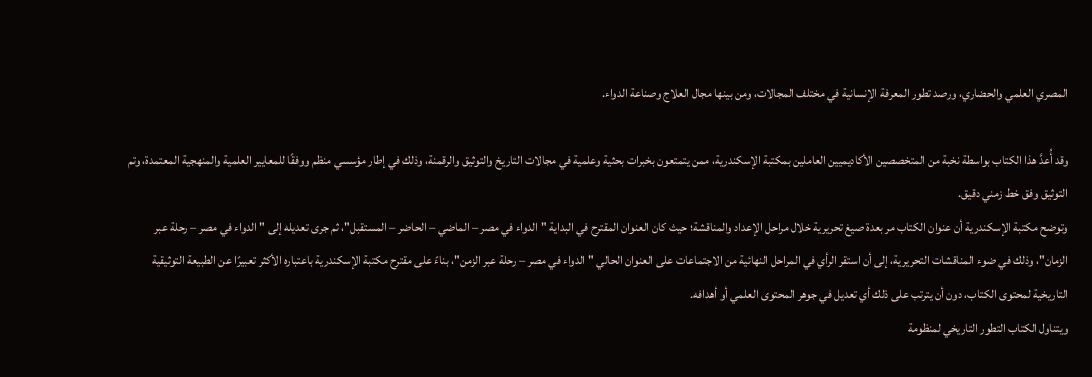المصري العلمي والحضاري، ورصد تطور المعرفة الإنسانية في مختلف المجالات، ومن بينها مجال العلاج وصناعة الدواء.

وقد أُعدَّ هذا الكتاب بواسطة نخبة من المتخصصين الأكاديميين العاملين بمكتبة الإسكندرية، ممن يتمتعون بخبرات بحثية وعلمية في مجالات التاريخ والتوثيق والرقمنة، وذلك في إطار مؤسسي منظم ووفقًا للمعايير العلمية والمنهجية المعتمدة، وتم التوثيق وفق خط زمني دقيق.
وتوضح مكتبة الإسكندرية أن عنوان الكتاب مر بعدة صيغ تحريرية خلال مراحل الإعداد والمناقشة؛ حيث كان العنوان المقترح في البداية "الدواء في مصر – الماضي – الحاضر – المستقبل"، ثم جرى تعديله إلى "الدواء في مصر – رحلة عبر الزمان"، وذلك في ضوء المناقشات التحريرية، إلى أن استقر الرأي في المراحل النهائية من الاجتماعات على العنوان الحالي "الدواء في مصر – رحلة عبر الزمن"، بناءً على مقترح مكتبة الإسكندرية باعتباره الأكثر تعبيرًا عن الطبيعة التوثيقية التاريخية لمحتوى الكتاب، دون أن يترتب على ذلك أي تعديل في جوهر المحتوى العلمي أو أهدافه.
ويتناول الكتاب التطور التاريخي لمنظومة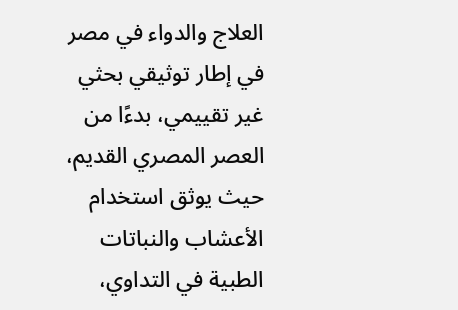العلاج والدواء في مصر في إطار توثيقي بحثي غير تقييمي، بدءًا من العصر المصري القديم، حيث يوثق استخدام الأعشاب والنباتات الطبية في التداوي،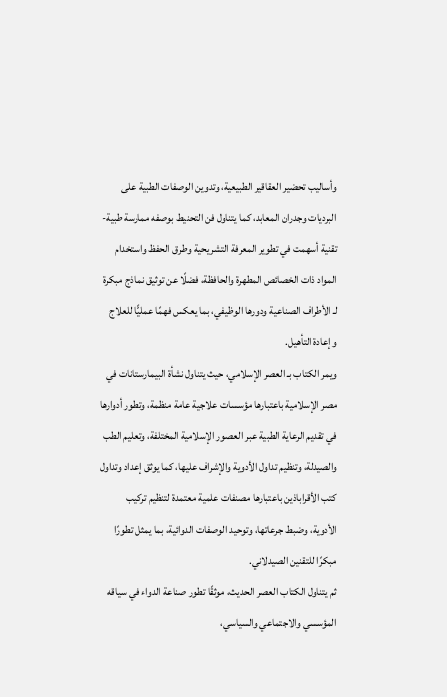وأساليب تحضير العقاقير الطبيعية، وتدوين الوصفات الطبية على البرديات وجدران المعابد، كما يتناول فن التحنيط بوصفه ممارسة طبية- تقنية أسهمت في تطوير المعرفة التشريحية وطرق الحفظ واستخدام المواد ذات الخصائص المطهرة والحافظة، فضلًا عن توثيق نماذج مبكرة لـ الأطراف الصناعية ودورها الوظيفي، بما يعكس فهمًا عمليًّا للعلاج وإعادة التأهيل.
ويمر الكتاب بـ العصر الإسلامي، حيث يتناول نشأة البيمارستانات في مصر الإسلامية باعتبارها مؤسسات علاجية عامة منظمة، وتطور أدوارها في تقديم الرعاية الطبية عبر العصور الإسلامية المختلفة، وتعليم الطب والصيدلة، وتنظيم تداول الأدوية والإشراف عليها، كما يوثق إعداد وتداول كتب الأقراباذين باعتبارها مصنفات علمية معتمدة لتنظيم تركيب الأدوية، وضبط جرعاتها، وتوحيد الوصفات الدوائية، بما يمثل تطورًا مبكرًا للتقنين الصيدلاني.
ثم يتناول الكتاب العصر الحديث، موثقًا تطور صناعة الدواء في سياقه المؤسسي والاجتماعي والسياسي،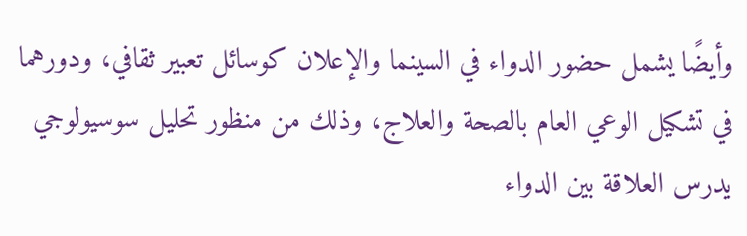وأيضًا يشمل حضور الدواء في السينما والإعلان كوسائل تعبير ثقافي، ودورهما في تشكيل الوعي العام بالصحة والعلاج، وذلك من منظور تحليل سوسيولوجي يدرس العلاقة بين الدواء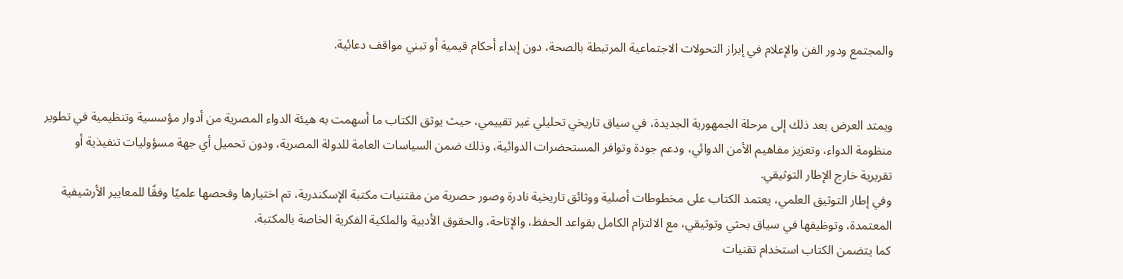والمجتمع ودور الفن والإعلام في إبراز التحولات الاجتماعية المرتبطة بالصحة، دون إبداء أحكام قيمية أو تبني مواقف دعائية.


ويمتد العرض بعد ذلك إلى مرحلة الجمهورية الجديدة، في سياق تاريخي تحليلي غير تقييمي، حيث يوثق الكتاب ما أسهمت به هيئة الدواء المصرية من أدوار مؤسسية وتنظيمية في تطوير منظومة الدواء، وتعزيز مفاهيم الأمن الدوائي، ودعم جودة وتوافر المستحضرات الدوائية، وذلك ضمن السياسات العامة للدولة المصرية، ودون تحميل أي جهة مسؤوليات تنفيذية أو تقريرية خارج الإطار التوثيقي.
وفي إطار التوثيق العلمي، يعتمد الكتاب على مخطوطات أصلية ووثائق تاريخية نادرة وصور حصرية من مقتنيات مكتبة الإسكندرية، تم اختيارها وفحصها علميًا وفقًا للمعايير الأرشيفية المعتمدة، وتوظيفها في سياق بحثي وتوثيقي، مع الالتزام الكامل بقواعد الحفظ، والإتاحة، والحقوق الأدبية والملكية الفكرية الخاصة بالمكتبة.
كما يتضمن الكتاب استخدام تقنيات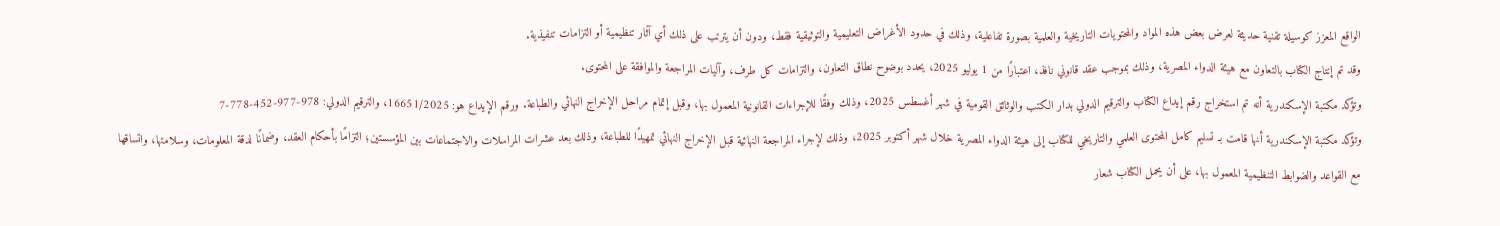الواقع المعزز كوسيلة تقنية حديثة لعرض بعض هذه المواد والمحتويات التاريخية والعلمية بصورة تفاعلية، وذلك في حدود الأغراض التعليمية والتوثيقية فقط، ودون أن يترتب على ذلك أي آثار تنظيمية أو التزامات تنفيذية.
وقد تم إنتاج الكتاب بالتعاون مع هيئة الدواء المصرية، وذلك بموجب عقد قانوني نافذ، اعتبارًا من 1 يوليو 2025، يحدد بوضوح نطاق التعاون، والتزامات كل طرف، وآليات المراجعة والموافقة على المحتوى.
وتؤكد مكتبة الإسكندرية أنه تم استخراج رقم إيداع الكتاب والترقيم الدولي بدار الكتب والوثائق القومية في شهر أغسطس 2025، وذلك وفقًا للإجراءات القانونية المعمول بها، وقبل إتمام مراحل الإخراج النهائي والطباعة. ورقم الإيداع هو: 16651/2025، والترقيم الدولي: 978-977-452-778-7
وتؤكد مكتبة الإسكندرية أنها قامت بـ تسليم كامل المحتوى العلمي والتاريخي للكتاب إلى هيئة الدواء المصرية خلال شهر أكتوبر 2025، وذلك لإجراء المراجعة النهائية قبل الإخراج النهائي تمهيدًا للطباعة، وذلك بعد عشرات المراسلات والاجتماعات بين المؤسستين؛ التزامًا بأحكام العقد، وضمانًا لدقة المعلومات، وسلامتها، واتساقها مع القواعد والضوابط التنظيمية المعمول بها، على أن يحمل الكتاب شعار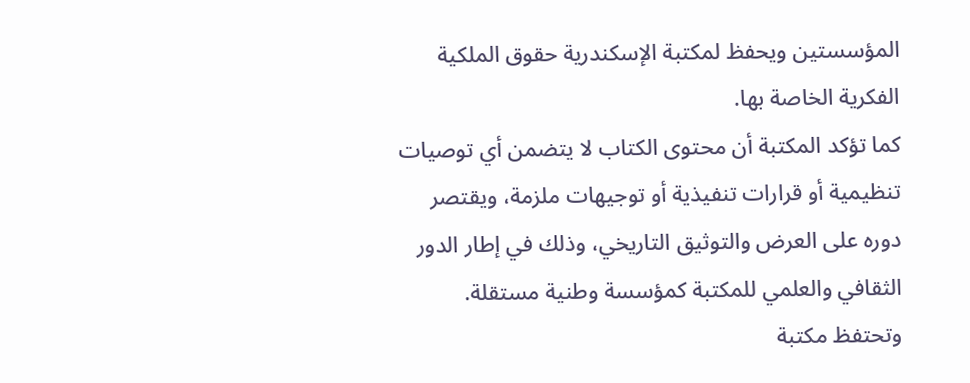المؤسستين ويحفظ لمكتبة الإسكندرية حقوق الملكية الفكرية الخاصة بها.
كما تؤكد المكتبة أن محتوى الكتاب لا يتضمن أي توصيات تنظيمية أو قرارات تنفيذية أو توجيهات ملزمة، ويقتصر دوره على العرض والتوثيق التاريخي، وذلك في إطار الدور الثقافي والعلمي للمكتبة كمؤسسة وطنية مستقلة. وتحتفظ مكتبة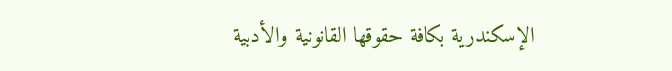الإسكندرية بكافة حقوقها القانونية والأدبية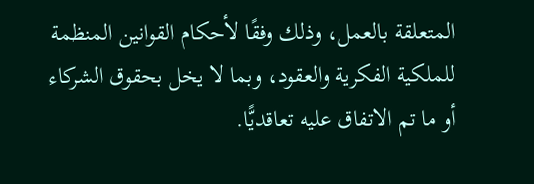المتعلقة بالعمل، وذلك وفقًا لأحكام القوانين المنظمة للملكية الفكرية والعقود، وبما لا يخل بحقوق الشركاء أو ما تم الاتفاق عليه تعاقديًّا.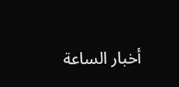أخبار الساعة